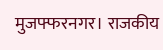मुजफ्फरनगर। राजकीय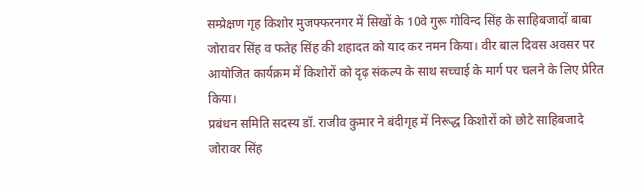सम्प्रेक्षण गृह किशोर मुजफ्फरनगर में सिखों के 10वे गुरू गोविन्द सिंह के साहिबजादों बाबा जोरावर सिंह व फतेह सिंह की शहादत को याद कर नमन किया। वीर बाल दिवस अवसर पर आयोजित कार्यक्रम में किशोरों को दृढ़ संकल्प के साथ सच्चाई के मार्ग पर चलने के लिए प्रेरित किया।
प्रबंधन समिति सदस्य डॉ. राजीव कुमार ने बंदीगृह में निरूद्ध किशोरों को छोटे साहिबजादे जोरावर सिंह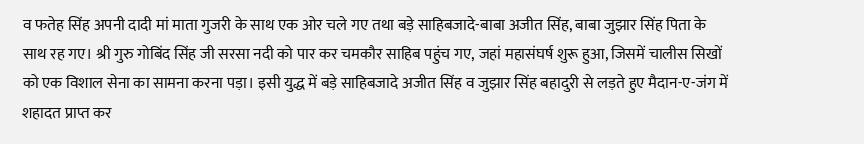व फतेह सिंह अपनी दादी मां माता गुजरी के साथ एक ओर चले गए तथा बड़े साहिबजादे-बाबा अजीत सिंह, बाबा जुझार सिंह पिता के साथ रह गए। श्री गुरु गोबिंद सिंह जी सरसा नदी को पार कर चमकौर साहिब पहुंच गए, जहां महासंघर्ष शुरू हुआ, जिसमें चालीस सिखों को एक विशाल सेना का सामना करना पड़ा। इसी युद्ध में बड़े साहिबजादे अजीत सिंह व जुझार सिंह बहादुरी से लड़ते हुए मैदान-ए-जंग में शहादत प्राप्त कर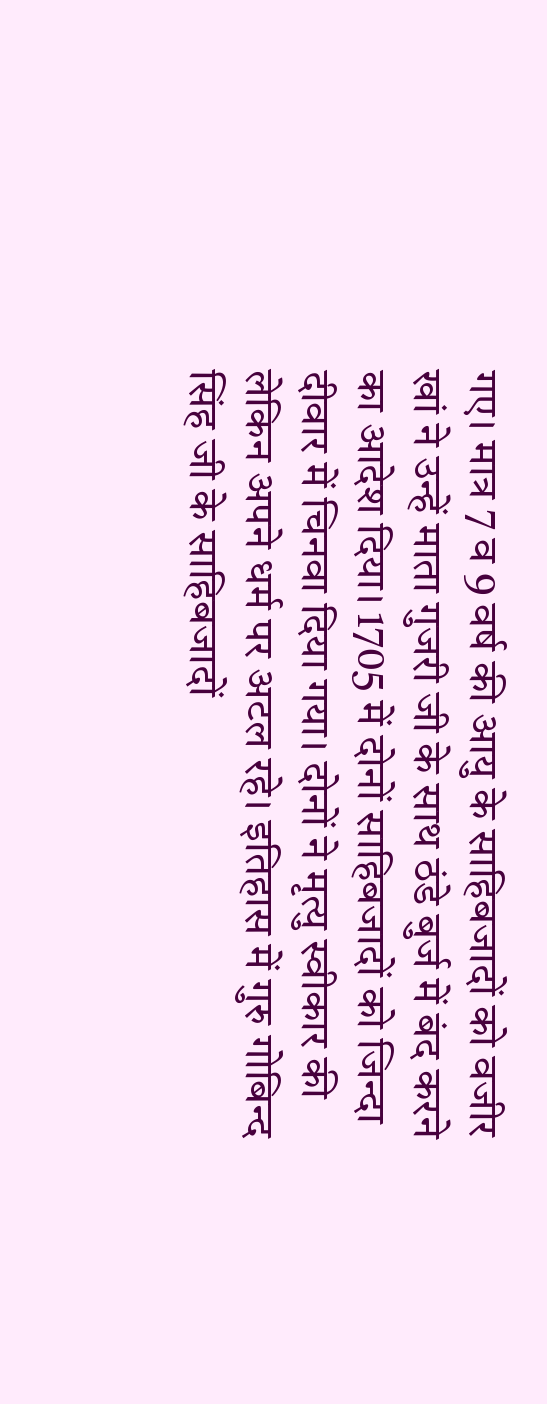गए। मात्र 7 व 9 वर्ष की आयु के साहिबजादों को वजीर खां ने उन्हें माता गुजरी जी के साथ ठंडे बुर्ज में बंद करने का आदेश दिया। 1705 में दोनों साहिबजादों को जिन्दा दीवार में चिनवा दिया गया। दोनों ने मृत्यु स्वीकार की लेकिन अपने धर्म पर अटल रहे। इतिहास में गुरु गोबिन्द सिंह जी के साहिबजादों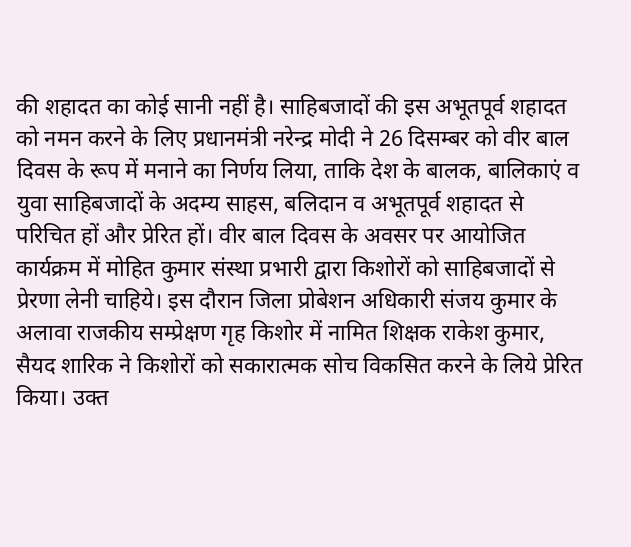की शहादत का कोई सानी नहीं है। साहिबजादों की इस अभूतपूर्व शहादत को नमन करने के लिए प्रधानमंत्री नरेन्द्र मोदी ने 26 दिसम्बर को वीर बाल दिवस के रूप में मनाने का निर्णय लिया, ताकि देश के बालक, बालिकाएं व युवा साहिबजादों के अदम्य साहस, बलिदान व अभूतपूर्व शहादत से परिचित हों और प्रेरित हों। वीर बाल दिवस के अवसर पर आयोजित कार्यक्रम में मोहित कुमार संस्था प्रभारी द्वारा किशोरों को साहिबजादों से प्रेरणा लेनी चाहिये। इस दौरान जिला प्रोबेशन अधिकारी संजय कुमार के अलावा राजकीय सम्प्रेक्षण गृह किशोर में नामित शिक्षक राकेश कुमार, सैयद शारिक ने किशोरों को सकारात्मक सोच विकसित करने के लिये प्रेरित किया। उक्त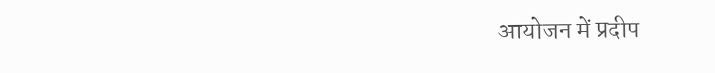आयोजन में प्रदीप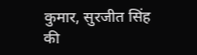कुमार, सुरजीत सिंह की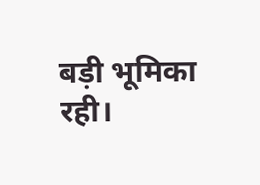बड़ी भूमिका रही।